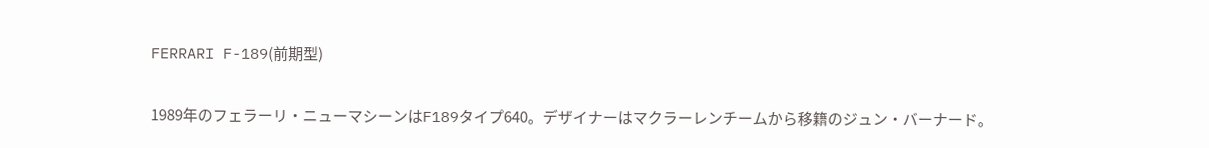FERRARI F-189(前期型)

1989年のフェラーリ・ニューマシーンはF189タイプ640。デザイナーはマクラーレンチームから移籍のジュン・バーナード。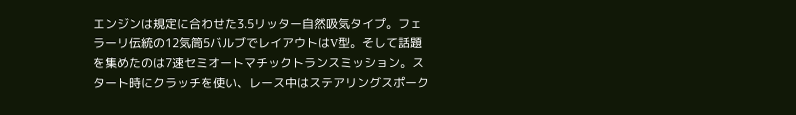エンジンは規定に合わせた3.5リッター自然吸気タイプ。フェラーリ伝統の12気筒5バルブでレイアウトはV型。そして話題を集めたのは7速セミオートマチックトランスミッション。スタート時にクラッチを使い、レース中はステアリングスポーク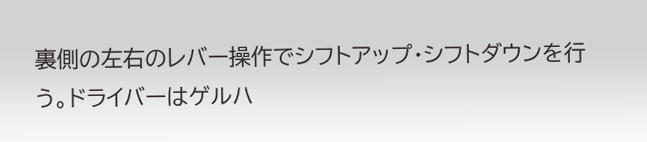裏側の左右のレバー操作でシフトアップ・シフトダウンを行う。ドライバーはゲルハ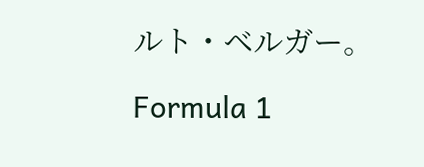ルト・ベルガー。

Formula 1